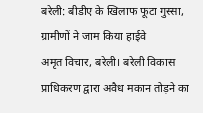बरेली: बीडीए के खिलाफ फूटा गुस्सा, ग्रामीणों ने जाम किया हाईवे
अमृत विचार, बरेली। बरेली विकास प्राधिकरण द्वारा अवैध मकान तोड़ने का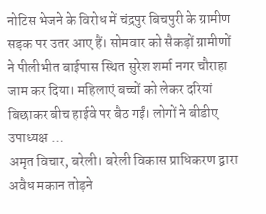नोटिस भेजने के विरोध में चंद्रपुर बिचपुरी के ग्रामीण सड़क पर उतर आए हैं। सोमवार को सैकड़ों ग्रामीणों ने पीलीभीत बाईपास स्थित सुरेश शर्मा नगर चौराहा जाम कर दिया। महिलाएं बच्चों को लेकर दरियां बिछाकर बीच हाईवे पर बैठ गईं। लोगों ने बीडीए उपाध्यक्ष …
अमृत विचार, बरेली। बरेली विकास प्राधिकरण द्वारा अवैध मकान तोड़ने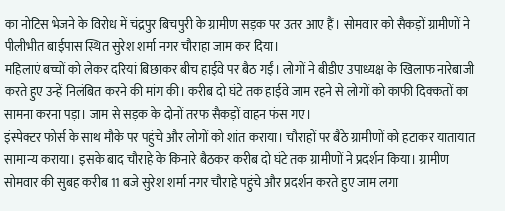का नोटिस भेजने के विरोध में चंद्रपुर बिचपुरी के ग्रामीण सड़क पर उतर आए हैं। सोमवार को सैकड़ों ग्रामीणों ने पीलीभीत बाईपास स्थित सुरेश शर्मा नगर चौराहा जाम कर दिया।
महिलाएं बच्चों को लेकर दरियां बिछाकर बीच हाईवे पर बैठ गईं। लोगों ने बीडीए उपाध्यक्ष के खिलाफ नारेबाजी करते हुए उन्हें निलंबित करने की मांग की। करीब दो घंटे तक हाईवे जाम रहने से लोगों को काफी दिक्कतों का सामना करना पड़ा। जाम से सड़क के दोनों तरफ सैकड़ों वाहन फंस गए।
इंस्पेक्टर फोर्स के साथ मौके पर पहुंचे और लोगों को शांत कराया। चौराहों पर बैठे ग्रामीणों को हटाकर यातायात सामान्य कराया। इसके बाद चौराहे के किनारे बैठकर करीब दो घंटे तक ग्रामीणों ने प्रदर्शन किया। ग्रामीण सोमवार की सुबह करीब 11 बजे सुरेश शर्मा नगर चौराहे पहुंचे और प्रदर्शन करते हुए जाम लगा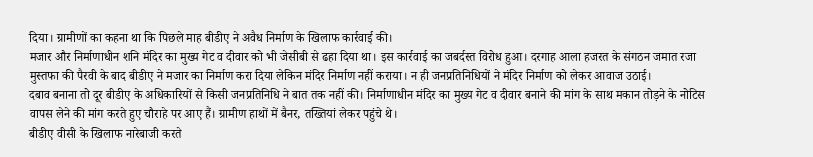दिया। ग्रामीणों का कहना था कि पिछले माह बीडीए ने अवैध निर्माण के खिलाफ कार्रवाई की।
मजार और निर्माणाधीन शनि मंदिर का मुख्य गेट व दीवार को भी जेसीबी से ढहा दिया था। इस कार्रवाई का जबर्दस्त विरोध हुआ। दरगाह आला हजरत के संगठन जमात रजा मुस्तफा की पैरवी के बाद बीडीए ने मजार का निर्माण करा दिया लेकिन मंदिर निर्माण नहीं कराया। न ही जनप्रतिनिधियों ने मंदिर निर्माण को लेकर आवाज उठाई।
दबाव बनाना तो दूर बीडीए के अधिकारियों से किसी जनप्रतिनिधि ने बात तक नहीं की। निर्माणाधीन मंदिर का मुख्य गेट व दीवार बनाने की मांग के साथ मकान तोड़ने के नोटिस वापस लेने की मांग करते हुए चौराहे पर आए हैं। ग्रामीण हाथों में बैनर, तख्तियां लेकर पहुंचे थे।
बीडीए वीसी के खिलाफ नारेबाजी करते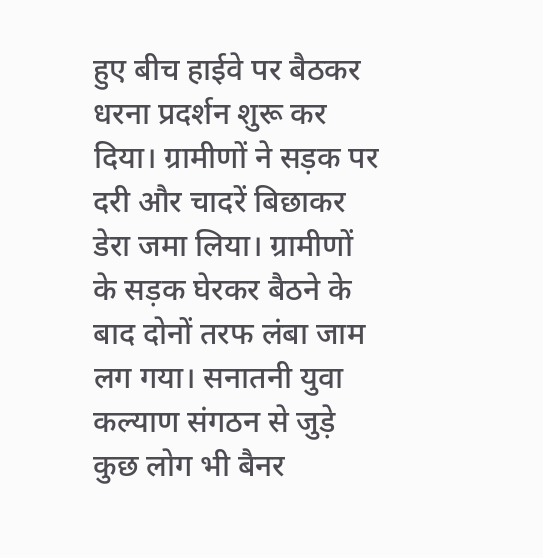हुए बीच हाईवे पर बैठकर धरना प्रदर्शन शुरू कर दिया। ग्रामीणों ने सड़क पर दरी और चादरें बिछाकर डेरा जमा लिया। ग्रामीणों के सड़क घेरकर बैठने के बाद दोनों तरफ लंबा जाम लग गया। सनातनी युवा कल्याण संगठन से जुड़े कुछ लोग भी बैनर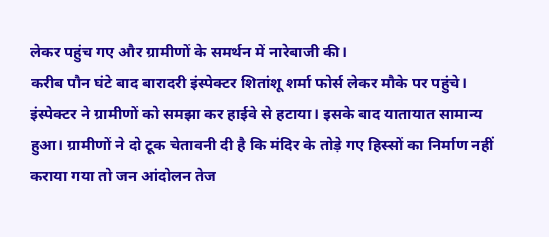लेकर पहुंच गए और ग्रामीणों के समर्थन में नारेबाजी की।
करीब पौन घंटे बाद बारादरी इंस्पेक्टर शितांशू शर्मा फोर्स लेकर मौके पर पहुंचे। इंस्पेक्टर ने ग्रामीणों को समझा कर हाईवे से हटाया। इसके बाद यातायात सामान्य हुआ। ग्रामीणों ने दो टूक चेतावनी दी है कि मंदिर के तोड़े गए हिस्सों का निर्माण नहीं कराया गया तो जन आंदोलन तेज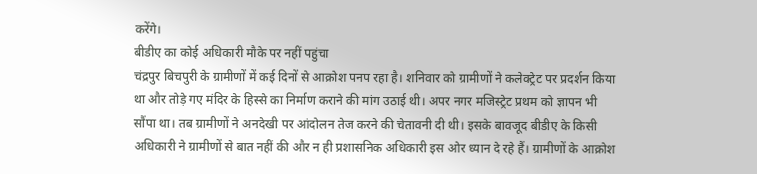करेंगे।
बीडीए का कोई अधिकारी मौके पर नहीं पहुंचा
चंद्रपुर बिचपुरी के ग्रामीणों में कई दिनों से आक्रोश पनप रहा है। शनिवार को ग्रामीणों ने कलेक्ट्रेट पर प्रदर्शन किया था और तोड़े गए मंदिर के हिस्से का निर्माण कराने की मांग उठाई थी। अपर नगर मजिस्ट्रेट प्रथम को ज्ञापन भी सौंपा था। तब ग्रामीणों ने अनदेखी पर आंदोलन तेज करने की चेतावनी दी थी। इसके बावजूद बीडीए के किसी अधिकारी ने ग्रामीणों से बात नहीं की और न ही प्रशासनिक अधिकारी इस ओर ध्यान दे रहे हैं। ग्रामीणों के आक्रोश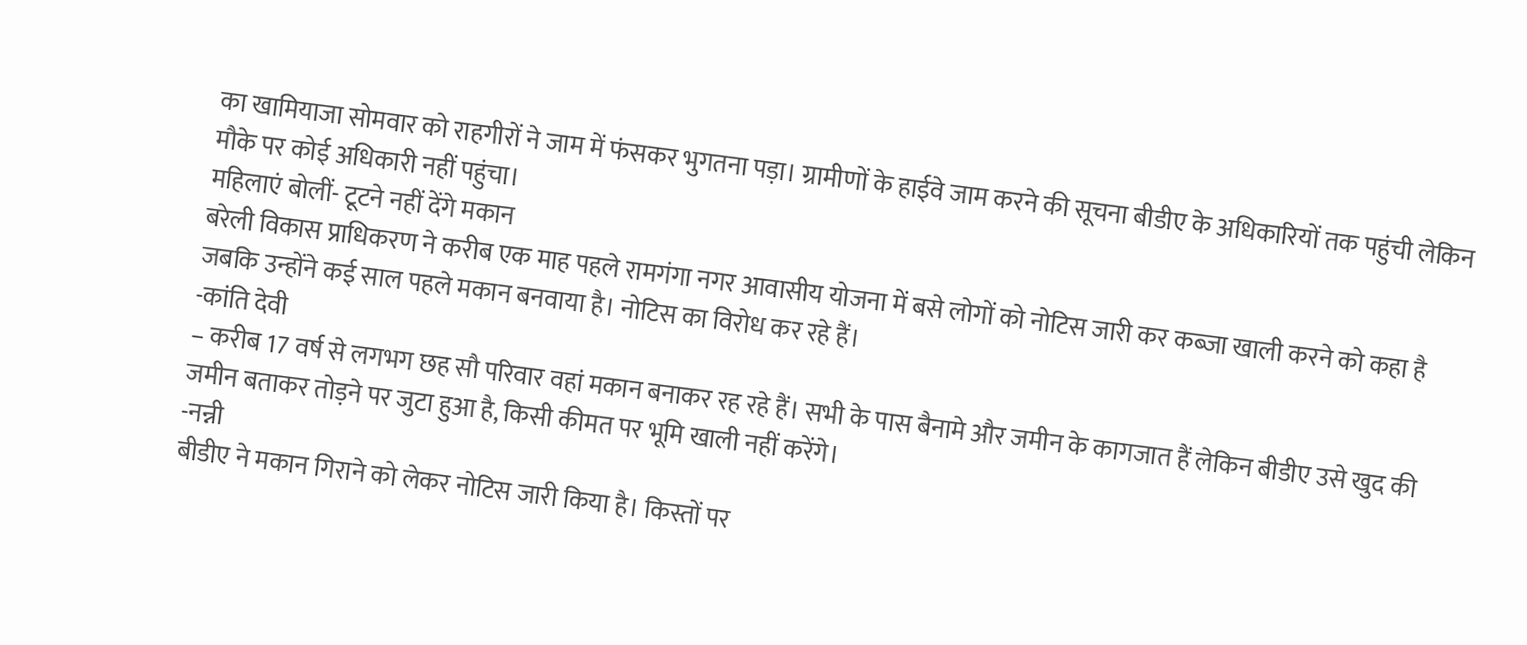का खामियाजा सोमवार को राहगीरों ने जाम में फंसकर भुगतना पड़ा। ग्रामीणों के हाईवे जाम करने की सूचना बीडीए के अधिकारियों तक पहुंची लेकिन मौके पर कोई अधिकारी नहीं पहुंचा।
महिलाएं बोलीं- टूटने नहीं देंगे मकान
बरेली विकास प्राधिकरण ने करीब एक माह पहले रामगंगा नगर आवासीय योजना में बसे लोगों को नोटिस जारी कर कब्जा खाली करने को कहा है जबकि उन्होंने कई साल पहले मकान बनवाया है। नोटिस का विरोध कर रहे हैं।
-कांति देवी
– करीब 17 वर्ष से लगभग छह सौ परिवार वहां मकान बनाकर रह रहे हैं। सभी के पास बैनामे और जमीन के कागजात हैं लेकिन बीडीए उसे खुद की जमीन बताकर तोड़ने पर जुटा हुआ है, किसी कीमत पर भूमि खाली नहीं करेंगे।
-नन्नी
बीडीए ने मकान गिराने को लेकर नोटिस जारी किया है। किस्तों पर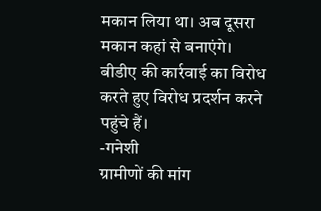मकान लिया था। अब दूसरा मकान कहां से बनाएंगे। बीडीए की कार्रवाई का विरोध करते हुए विरोध प्रदर्शन करने पहुंचे हैं।
-गनेशी
ग्रामीणों की मांग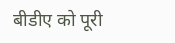बीडीए को पूरी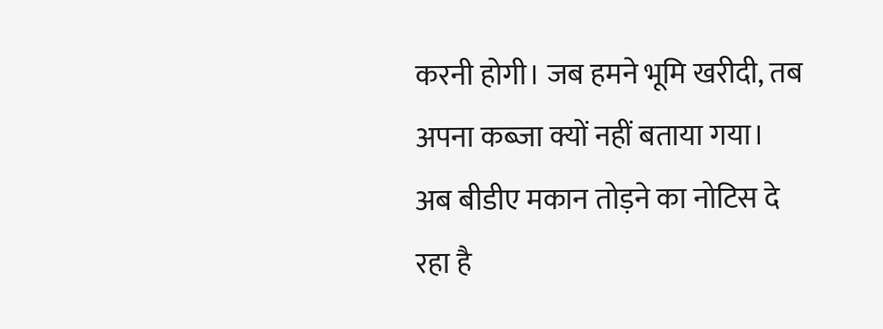करनी होगी। जब हमने भूमि खरीदी, तब अपना कब्जा क्यों नहीं बताया गया। अब बीडीए मकान तोड़ने का नोटिस दे रहा है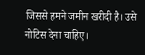जिससे हमने जमीन खरीदी है। उसे नोटिस देना चाहिए।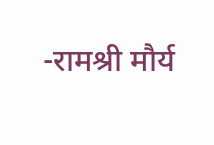-रामश्री मौर्य